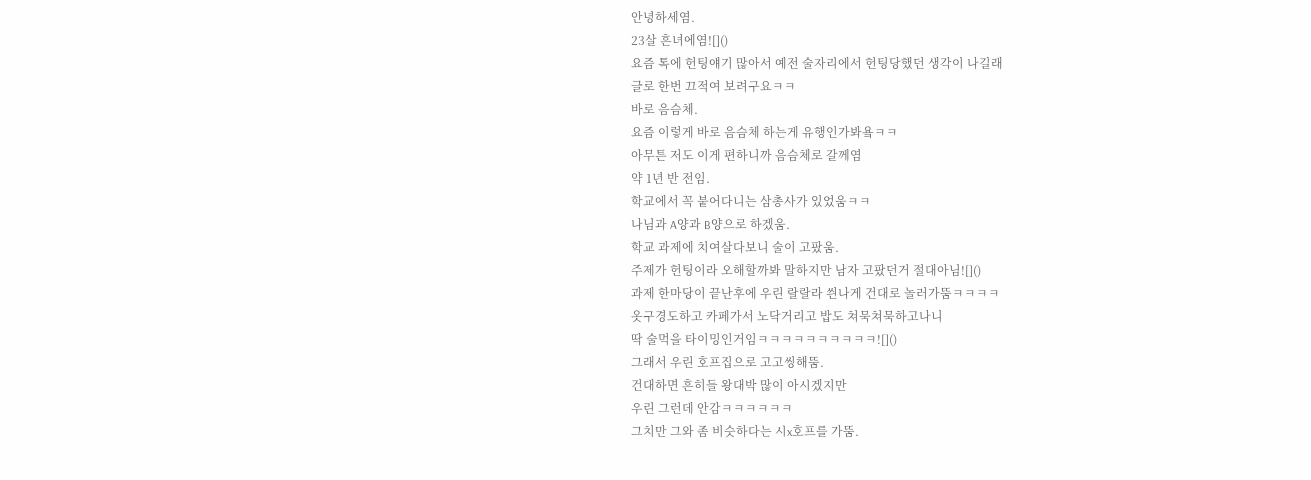안녕하세염.
23살 흔녀에염![]()
요즘 톡에 헌팅얘기 많아서 예전 술자리에서 헌팅당했던 생각이 나길래
글로 한번 끄적여 보려구요ㅋㅋ
바로 음슴체.
요즘 이렇게 바로 음슴체 하는게 유행인가봐욬ㅋㅋ
아무튼 저도 이게 편하니까 음슴체로 갈께염
약 1년 반 전임.
학교에서 꼭 붙어다니는 삼총사가 있었움ㅋㅋ
나님과 A양과 B양으로 하겠움.
학교 과제에 치여살다보니 술이 고팠움.
주제가 헌팅이라 오해할까봐 말하지만 남자 고팠던거 절대아님![]()
과제 한마당이 끝난후에 우린 랄랄라 씐나게 건대로 놀러가뚬ㅋㅋㅋㅋ
옷구경도하고 카페가서 노닥거리고 밥도 쳐묵쳐묵하고나니
딱 술먹을 타이밍인거임ㅋㅋㅋㅋㅋㅋㅋㅋㅋㅋ![]()
그래서 우린 호프집으로 고고씽해뚬.
건대하면 흔히들 왕대박 많이 아시겠지만
우린 그런데 안감ㅋㅋㅋㅋㅋㅋ
그치만 그와 좀 비슷하다는 시x호프를 가뚬.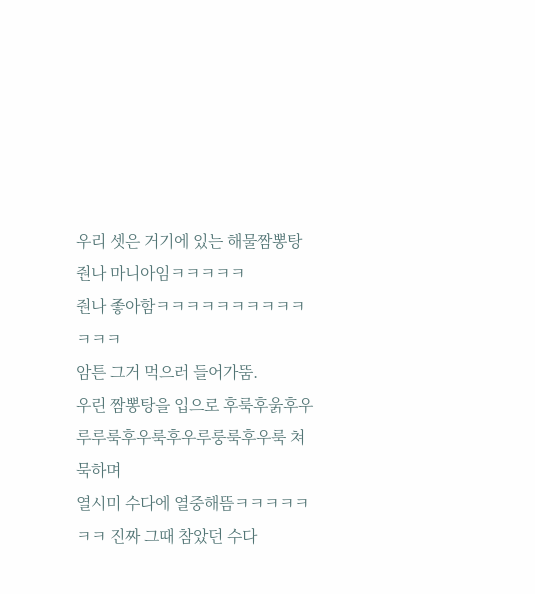우리 셋은 거기에 있는 해물짬뽕탕 줜나 마니아임ㅋㅋㅋㅋㅋ
줜나 좋아함ㅋㅋㅋㅋㅋㅋㅋㅋㅋㅋㅋㅋㅋ
암튼 그거 먹으러 들어가뚬.
우린 짬뽕탕을 입으로 후룩후욹후우루루룩후우룩후우루룽룩후우룩 쳐묵하며
열시미 수다에 열중해뜸ㅋㅋㅋㅋㅋㅋㅋ 진짜 그때 참았던 수다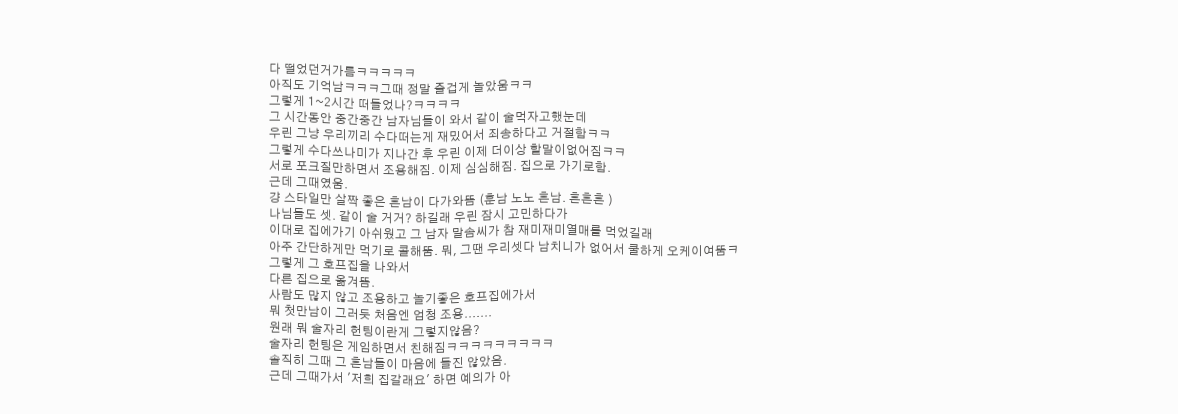다 떨었던거가틈ㅋㅋㅋㅋㅋ
아직도 기억남ㅋㅋㅋ그때 정말 즐겁게 놀았움ㅋㅋ
그렇게 1~2시간 떠들었나?ㅋㅋㅋㅋ
그 시간동안 중간중간 남자님들이 와서 같이 술먹자고했눈데
우린 그냥 우리끼리 수다떠는게 재밌어서 죄송하다고 거절함ㅋㅋ
그렇게 수다쓰나미가 지나간 후 우린 이제 더이상 할말이없어짐ㅋㅋ
서로 포크질만하면서 조용해짐. 이제 심심해짐. 집으로 가기로함.
근데 그때였움.
걍 스타일만 살짝 좋은 흔남이 다가와뜸 (훈남 노노 흔남. 흔흔흔 )
나님들도 셋. 같이 술 거거? 하길래 우린 잠시 고민하다가
이대로 집에가기 아쉬웠고 그 남자 말솜씨가 참 재미재미열매를 먹었길래
아주 간단하게만 먹기로 콜해뚬. 뭐, 그땐 우리셋다 남치니가 없어서 쿨하게 오케이여뚬ㅋ
그렇게 그 호프집을 나와서
다른 집으로 옮겨뜸.
사람도 많지 않고 조용하고 놀기좋은 호프집에가서
뭐 첫만남이 그러듯 처음엔 엄청 조용.......
원래 뭐 술자리 헌팅이란게 그렇지않음?
술자리 헌팅은 게임하면서 친해짐ㅋㅋㅋㅋㅋㅋㅋㅋㅋ
솔직히 그때 그 흔남들이 마음에 들진 않았음.
근데 그때가서 '저희 집갈래요' 하면 예의가 아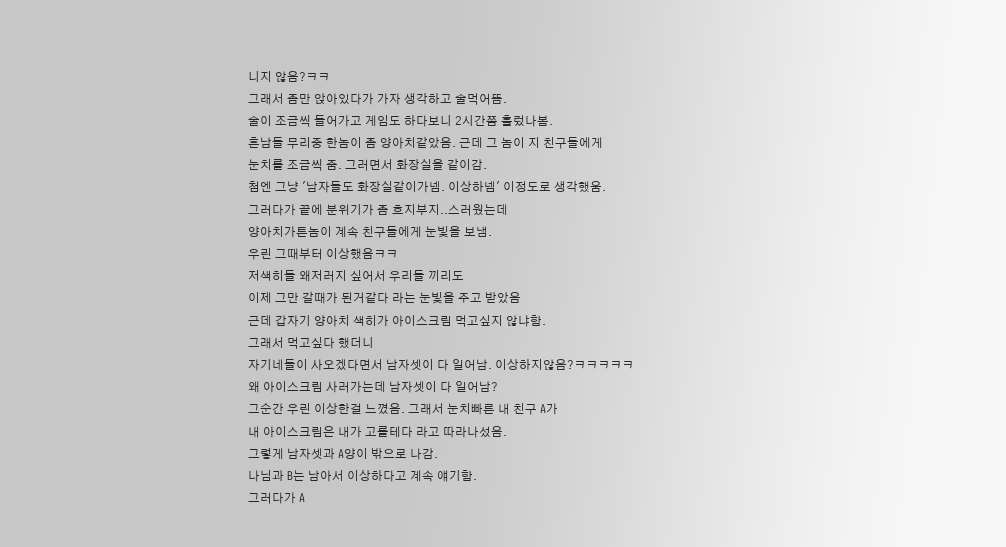니지 않음?ㅋㅋ
그래서 좀만 앉아있다가 가자 생각하고 술먹어뜸.
술이 조금씩 들어가고 게임도 하다보니 2시간쯤 흘렀나봄.
흔남들 무리중 한놈이 좀 양아치같았음. 근데 그 놈이 지 친구들에게
눈치를 조금씩 줌. 그러면서 화장실을 같이감.
첨엔 그냥 '남자들도 화장실같이가넴. 이상하넴' 이정도로 생각했움.
그러다가 끝에 분위기가 좀 흐지부지..스러웠는데
양아치가튼놈이 계속 친구들에게 눈빛을 보냄.
우린 그때부터 이상했음ㅋㅋ
저색히들 왜저러지 싶어서 우리들 끼리도
이제 그만 갈때가 된거같다 라는 눈빛을 주고 받았음
근데 갑자기 양아치 색히가 아이스크림 먹고싶지 않냐함.
그래서 먹고싶다 했더니
자기네들이 사오겠다면서 남자셋이 다 일어남. 이상하지않음?ㅋㅋㅋㅋㅋ
왜 아이스크림 사러가는데 남자셋이 다 일어남?
그순간 우린 이상한걸 느꼈음. 그래서 눈치빠른 내 친구 A가
내 아이스크림은 내가 고를테다 라고 따라나섰음.
그렇게 남자셋과 A양이 밖으로 나감.
나님과 B는 남아서 이상하다고 계속 얘기함.
그러다가 A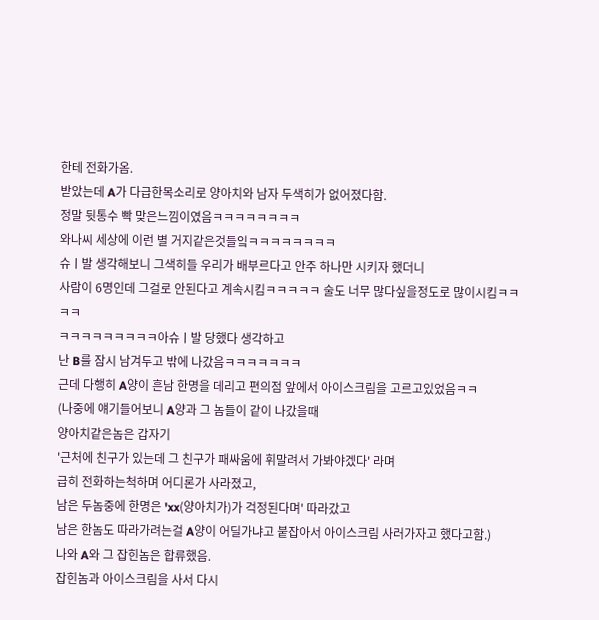한테 전화가옴.
받았는데 A가 다급한목소리로 양아치와 남자 두색히가 없어졌다함.
정말 뒷통수 빡 맞은느낌이였음ㅋㅋㅋㅋㅋㅋㅋㅋ
와나씨 세상에 이런 별 거지같은것들잌ㅋㅋㅋㅋㅋㅋㅋㅋ
슈ㅣ발 생각해보니 그색히들 우리가 배부르다고 안주 하나만 시키자 했더니
사람이 6명인데 그걸로 안된다고 계속시킴ㅋㅋㅋㅋㅋ 술도 너무 많다싶을정도로 많이시킴ㅋㅋㅋㅋ
ㅋㅋㅋㅋㅋㅋㅋㅋㅋ아슈ㅣ발 당했다 생각하고
난 B를 잠시 남겨두고 밖에 나갔음ㅋㅋㅋㅋㅋㅋㅋ
근데 다행히 A양이 흔남 한명을 데리고 편의점 앞에서 아이스크림을 고르고있었음ㅋㅋ
(나중에 얘기들어보니 A양과 그 놈들이 같이 나갔을때
양아치같은놈은 갑자기
'근처에 친구가 있는데 그 친구가 패싸움에 휘말려서 가봐야겠다' 라며
급히 전화하는척하며 어디론가 사라졌고,
남은 두놈중에 한명은 'xx(양아치가)가 걱정된다며' 따라갔고
남은 한놈도 따라가려는걸 A양이 어딜가냐고 붙잡아서 아이스크림 사러가자고 했다고함.)
나와 A와 그 잡힌놈은 합류했음.
잡힌놈과 아이스크림을 사서 다시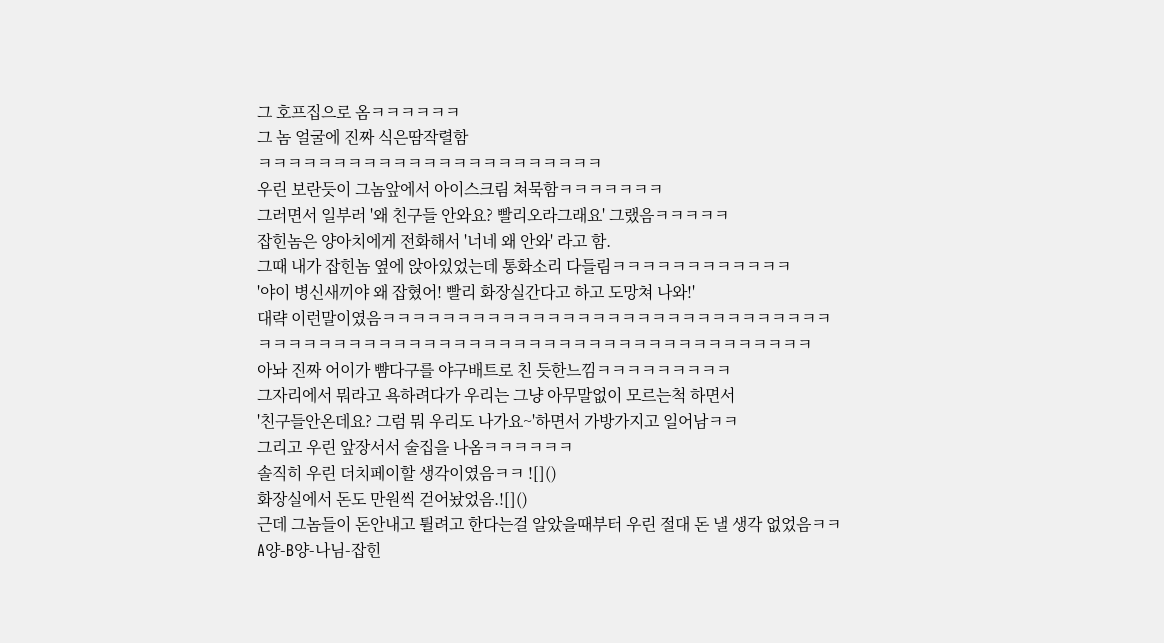그 호프집으로 옴ㅋㅋㅋㅋㅋㅋ
그 놈 얼굴에 진짜 식은땀작렬함
ㅋㅋㅋㅋㅋㅋㅋㅋㅋㅋㅋㅋㅋㅋㅋㅋㅋㅋㅋㅋㅋㅋㅋ
우린 보란듯이 그놈앞에서 아이스크림 쳐묵함ㅋㅋㅋㅋㅋㅋㅋ
그러면서 일부러 '왜 친구들 안와요? 빨리오라그래요' 그랬음ㅋㅋㅋㅋㅋ
잡힌놈은 양아치에게 전화해서 '너네 왜 안와' 라고 함.
그때 내가 잡힌놈 옆에 앉아있었는데 통화소리 다들림ㅋㅋㅋㅋㅋㅋㅋㅋㅋㅋㅋㅋ
'야이 병신새끼야 왜 잡혔어! 빨리 화장실간다고 하고 도망쳐 나와!'
대략 이런말이였음ㅋㅋㅋㅋㅋㅋㅋㅋㅋㅋㅋㅋㅋㅋㅋㅋㅋㅋㅋㅋㅋㅋㅋㅋㅋㅋㅋㅋㅋㅋ
ㅋㅋㅋㅋㅋㅋㅋㅋㅋㅋㅋㅋㅋㅋㅋㅋㅋㅋㅋㅋㅋㅋㅋㅋㅋㅋㅋㅋㅋㅋㅋㅋㅋㅋㅋㅋㅋ
아놔 진짜 어이가 뺨다구를 야구배트로 친 듯한느낌ㅋㅋㅋㅋㅋㅋㅋㅋㅋ
그자리에서 뭐라고 욕하려다가 우리는 그냥 아무말없이 모르는척 하면서
'친구들안온데요? 그럼 뭐 우리도 나가요~'하면서 가방가지고 일어남ㅋㅋ
그리고 우린 앞장서서 술집을 나옴ㅋㅋㅋㅋㅋㅋ
솔직히 우린 더치페이할 생각이였음ㅋㅋ ![]()
화장실에서 돈도 만원씩 걷어놨었음.![]()
근데 그놈들이 돈안내고 튈려고 한다는걸 알았을때부터 우린 절대 돈 낼 생각 없었음ㅋㅋ
A양-B양-나님-잡힌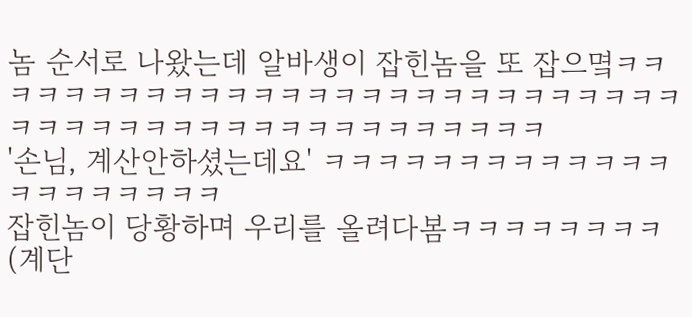놈 순서로 나왔는데 알바생이 잡힌놈을 또 잡으몈ㅋㅋㅋㅋㅋㅋㅋㅋㅋㅋㅋㅋㅋㅋㅋㅋㅋㅋㅋㅋㅋㅋㅋㅋㅋㅋㅋㅋㅋㅋㅋㅋㅋㅋㅋㅋㅋㅋㅋㅋㅋㅋㅋㅋㅋㅋㅋ
'손님, 계산안하셨는데요' ㅋㅋㅋㅋㅋㅋㅋㅋㅋㅋㅋㅋㅋㅋㅋㅋㅋㅋㅋㅋㅋ
잡힌놈이 당황하며 우리를 올려다봄ㅋㅋㅋㅋㅋㅋㅋㅋ (계단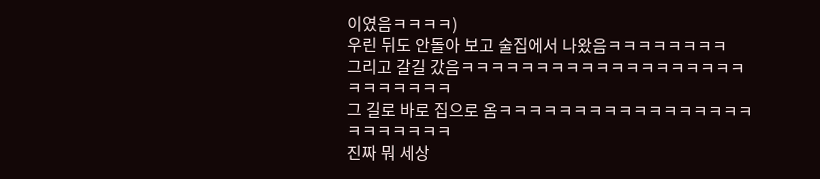이였음ㅋㅋㅋㅋ)
우린 뒤도 안돌아 보고 술집에서 나왔음ㅋㅋㅋㅋㅋㅋㅋㅋ
그리고 갈길 갔음ㅋㅋㅋㅋㅋㅋㅋㅋㅋㅋㅋㅋㅋㅋㅋㅋㅋㅋㅋㅋㅋㅋㅋㅋㅋㅋ
그 길로 바로 집으로 옴ㅋㅋㅋㅋㅋㅋㅋㅋㅋㅋㅋㅋㅋㅋㅋㅋㅋㅋㅋㅋㅋㅋㅋㅋ
진짜 뭐 세상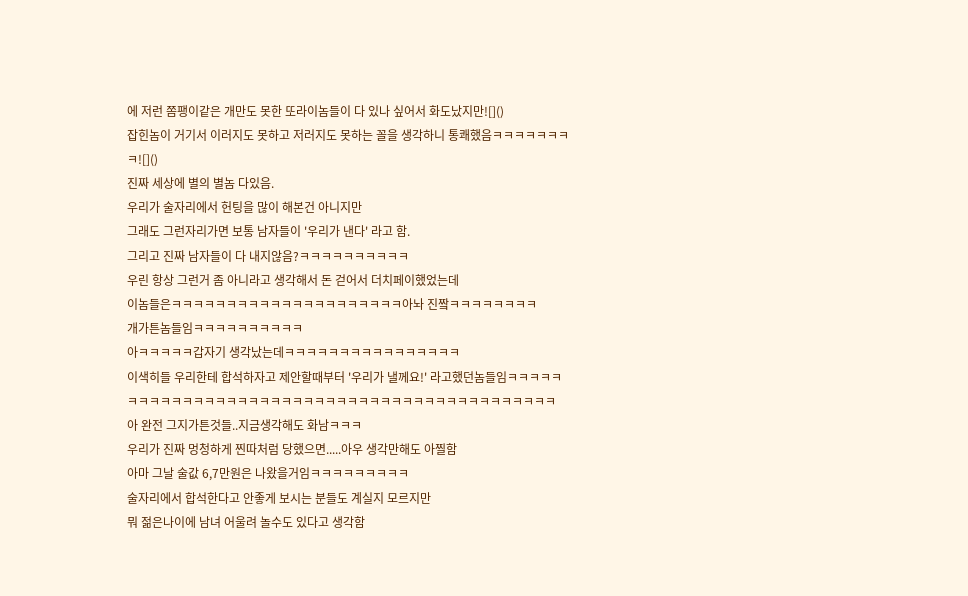에 저런 쫌팽이같은 개만도 못한 또라이놈들이 다 있나 싶어서 화도났지만![]()
잡힌놈이 거기서 이러지도 못하고 저러지도 못하는 꼴을 생각하니 통쾌했음ㅋㅋㅋㅋㅋㅋㅋㅋ![]()
진짜 세상에 별의 별놈 다있음.
우리가 술자리에서 헌팅을 많이 해본건 아니지만
그래도 그런자리가면 보통 남자들이 '우리가 낸다' 라고 함.
그리고 진짜 남자들이 다 내지않음?ㅋㅋㅋㅋㅋㅋㅋㅋㅋㅋ
우린 항상 그런거 좀 아니라고 생각해서 돈 걷어서 더치페이했었는데
이놈들은ㅋㅋㅋㅋㅋㅋㅋㅋㅋㅋㅋㅋㅋㅋㅋㅋㅋㅋㅋㅋㅋ아놔 진짴ㅋㅋㅋㅋㅋㅋㅋㅋ
개가튼놈들임ㅋㅋㅋㅋㅋㅋㅋㅋㅋㅋ
아ㅋㅋㅋㅋㅋ갑자기 생각났는데ㅋㅋㅋㅋㅋㅋㅋㅋㅋㅋㅋㅋㅋㅋㅋㅋ
이색히들 우리한테 합석하자고 제안할때부터 '우리가 낼께요!' 라고했던놈들임ㅋㅋㅋㅋㅋㅋㅋㅋㅋㅋㅋㅋㅋㅋㅋㅋㅋㅋㅋㅋㅋㅋㅋㅋㅋㅋㅋㅋㅋㅋㅋㅋㅋㅋㅋㅋㅋㅋㅋㅋㅋㅋㅋㅋ
아 완전 그지가튼것들..지금생각해도 화남ㅋㅋㅋ
우리가 진짜 멍청하게 찐따처럼 당했으면.....아우 생각만해도 아찔함
아마 그날 술값 6,7만원은 나왔을거임ㅋㅋㅋㅋㅋㅋㅋㅋㅋ
술자리에서 합석한다고 안좋게 보시는 분들도 계실지 모르지만
뭐 젊은나이에 남녀 어울려 놀수도 있다고 생각함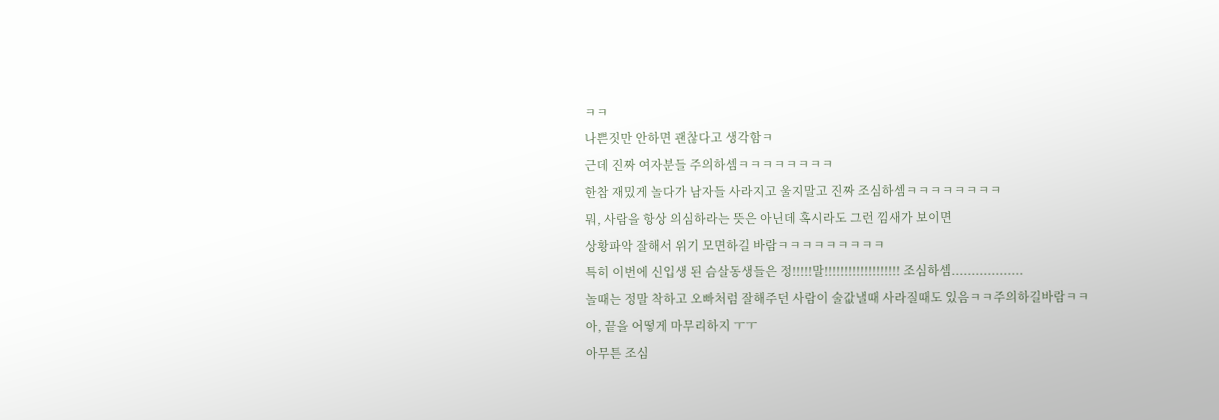ㅋㅋ
나쁜짓만 안하면 괜찮다고 생각함ㅋ
근데 진짜 여자분들 주의하셈ㅋㅋㅋㅋㅋㅋㅋㅋ
한참 재밌게 놀다가 남자들 사라지고 울지말고 진짜 조심하셈ㅋㅋㅋㅋㅋㅋㅋㅋ
뭐, 사람을 항상 의심하라는 뜻은 아닌데 혹시라도 그런 낌새가 보이면
상황파악 잘해서 위기 모면하길 바람ㅋㅋㅋㅋㅋㅋㅋㅋㅋ
특히 이번에 신입생 된 슴살동생들은 정!!!!!말!!!!!!!!!!!!!!!!!!! 조심하셈..................
놀때는 정말 착하고 오빠처럼 잘해주던 사람이 술값낼때 사라질때도 있음ㅋㅋ주의하길바람ㅋㅋ
아, 끝을 어떻게 마무리하지 ㅜㅜ
아무튼 조심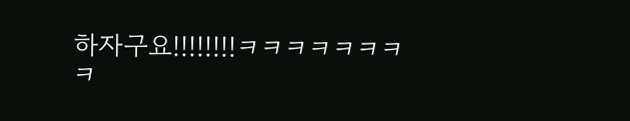하자구요!!!!!!!!ㅋㅋㅋㅋㅋㅋㅋㅋ